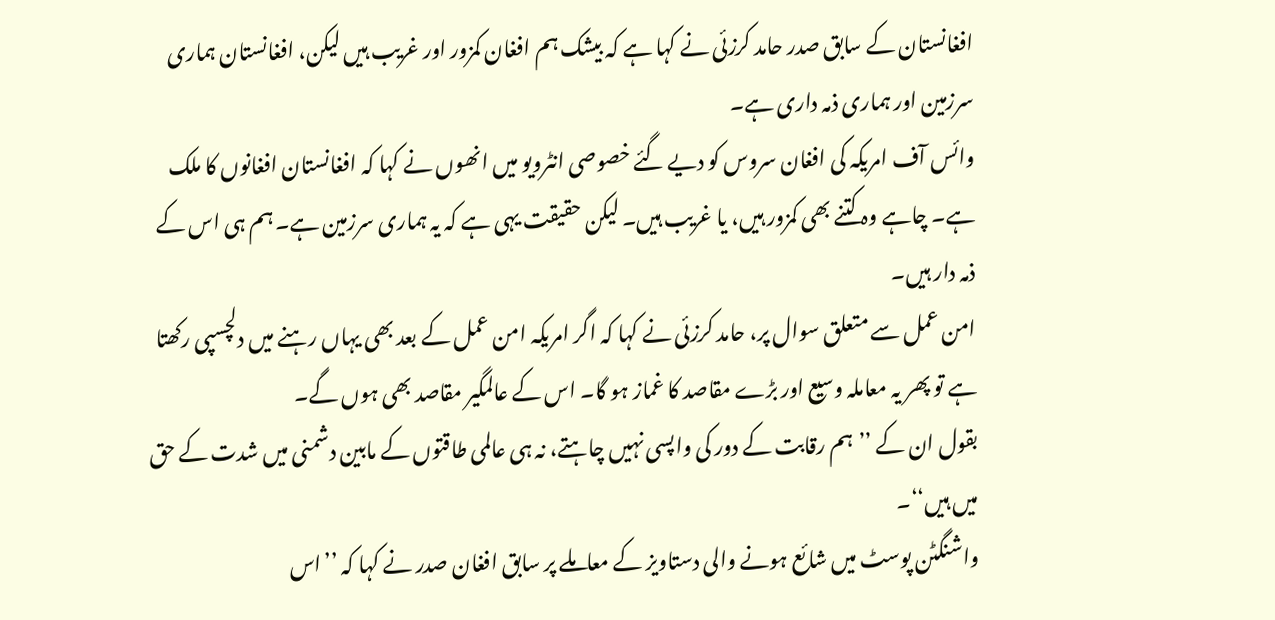افغانستان کے سابق صدر حامد کرزئی نے کہا ہے کہ بیشک ہم افغان کمزور اور غریب ہیں لیکن، افغانستان ہماری سرزمین اور ہماری ذمہ داری ہے۔
وائس آف امریکہ کی افغان سروس کو دیے گئے خصوصی انٹرویو میں انھوں نے کہا کہ افغانستان افغانوں کا ملک ہے۔ چاہے وہ کتنے بھی کمزور ہیں، یا غریب ہیں۔ لیکن حقیقت یہی ہے کہ یہ ہماری سرزمین ہے۔ ہم ہی اس کے ذمہ دار ہیں۔
امن عمل سے متعلق سوال پر، حامد کرزئی نے کہا کہ اگر امریکہ امن عمل کے بعد بھی یہاں رہنے میں دلچسپی رکھتا ہے تو پھر یہ معاملہ وسیع اور بڑے مقاصد کا غماز ہو گا۔ اس کے عالمگیر مقاصد بھی ہوں گے۔
بقول ان کے ’’ہم رقابت کے دور کی واپسی نہیں چاہتے، نہ ہی عالمی طاقتوں کے مابین دشمنی میں شدت کے حق میں ہیں‘‘۔
واشنگٹن پوسٹ میں شائع ہونے والی دستاویز کے معاملے پر سابق افغان صدر نے کہا کہ ’’اس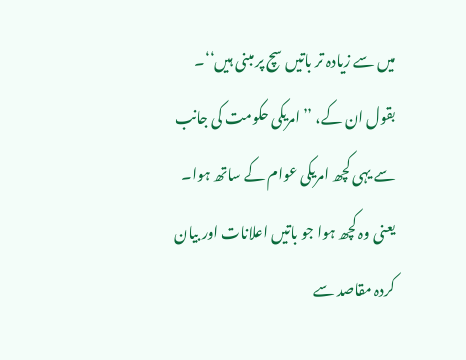میں سے زیادہ تر باتیں سچ پر مبنی ہیں‘‘۔
بقول ان کے، ’’امریکی حکومت کی جانب سے یہی کچھ امریکی عوام کے ساتھ ہوا۔ یعنی وہ کچھ ہوا جو باتیں اعلانات اور بیان کردہ مقاصد سے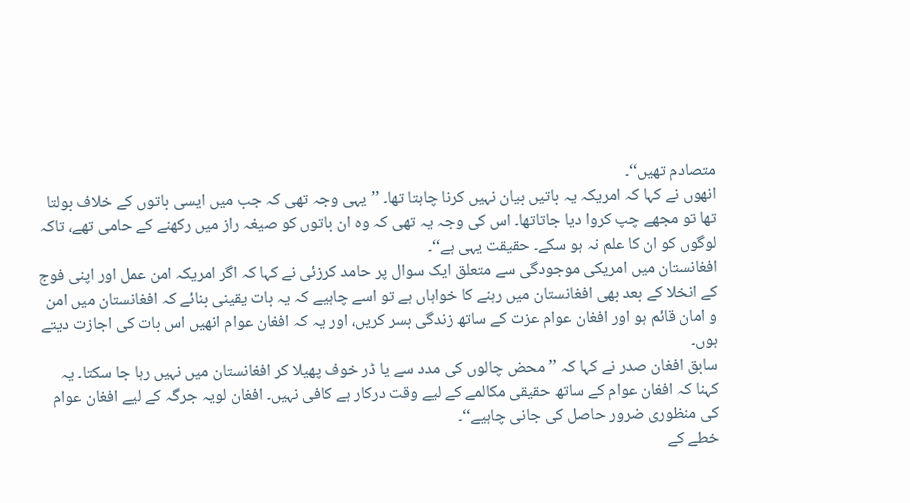متصادم تھیں‘‘۔
انھوں نے کہا کہ امریکہ یہ باتیں بیان نہیں کرنا چاہتا تھا۔ ’’یہی وجہ تھی کہ جب میں ایسی باتوں کے خلاف بولتا تھا تو مجھے چپ کروا دیا جاتاتھا۔ اس کی وجہ یہ تھی کہ وہ ان باتوں کو صیغہ راز میں رکھنے کے حامی تھے، تاکہ لوگوں کو ان کا علم نہ ہو سکے۔ حقیقت یہی ہے‘‘۔
افغانستان میں امریکی موجودگی سے متعلق ایک سوال پر حامد کرزئی نے کہا کہ اگر امریکہ امن عمل اور اپنی فوج کے انخلا کے بعد بھی افغانستان میں رہنے کا خواہاں ہے تو اسے چاہیے کہ یہ بات یقینی بنائے کہ افغانستان میں امن و امان قائم ہو اور افغان عوام عزت کے ساتھ زندگی بسر کریں، اور یہ کہ افغان عوام انھیں اس بات کی اجازت دیتے ہوں۔
سابق افغان صدر نے کہا کہ ’’محض چالوں کی مدد سے یا ڈر خوف پھیلا کر افغانستان میں نہیں رہا جا سکتا۔ یہ کہنا کہ افغان عوام کے ساتھ حقیقی مکالمے کے لیے وقت درکار ہے کافی نہیں۔ افغان لویہ جرگہ کے لیے افغان عوام کی منظوری ضرور حاصل کی جانی چاہیے‘‘۔
خطے کے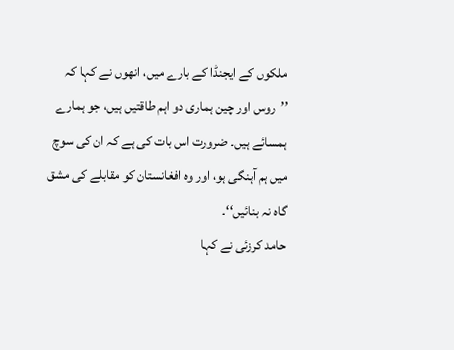ملکوں کے ایجنڈا کے بارے میں، انھوں نے کہا کہ ’’روس اور چین ہماری دو اہم طاقتیں ہیں، جو ہمارے ہمسائے ہیں۔ ضرورت اس بات کی ہے کہ ان کی سوچ میں ہم آہنگی ہو، اور وہ افغانستان کو مقابلے کی مشق گاہ نہ بنائیں‘‘۔
حامد کرزئی نے کہا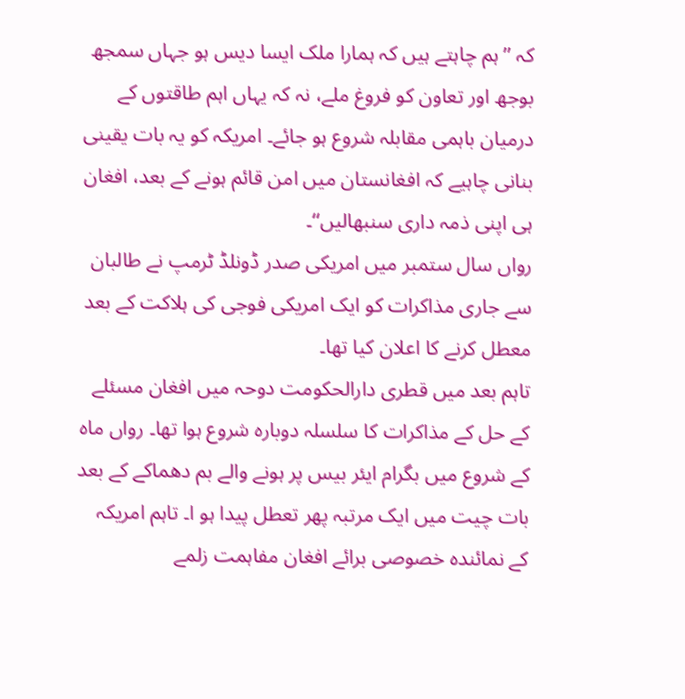کہ ’’ہم چاہتے ہیں کہ ہمارا ملک ایسا دیس ہو جہاں سمجھ بوجھ اور تعاون کو فروغ ملے، نہ کہ یہاں اہم طاقتوں کے درمیان باہمی مقابلہ شروع ہو جائے۔ امریکہ کو یہ بات یقینی بنانی چاہیے کہ افغانستان میں امن قائم ہونے کے بعد، افغان ہی اپنی ذمہ داری سنبھالیں‘‘۔
رواں سال ستمبر میں امریکی صدر ڈونلڈ ٹرمپ نے طالبان سے جاری مذاکرات کو ایک امریکی فوجی کی ہلاکت کے بعد معطل کرنے کا اعلان کیا تھا۔
تاہم بعد میں قطری دارالحکومت دوحہ میں افغان مسئلے کے حل کے مذاکرات کا سلسلہ دوبارہ شروع ہوا تھا۔ رواں ماہ کے شروع میں بگرام ایئر بیس پر ہونے والے بم دھماکے کے بعد بات چیت میں ایک مرتبہ پھر تعطل پیدا ہو ا۔ تاہم امریکہ کے نمائندہ خصوصی برائے افغان مفاہمت زلمے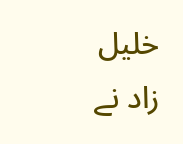خلیل زاد نے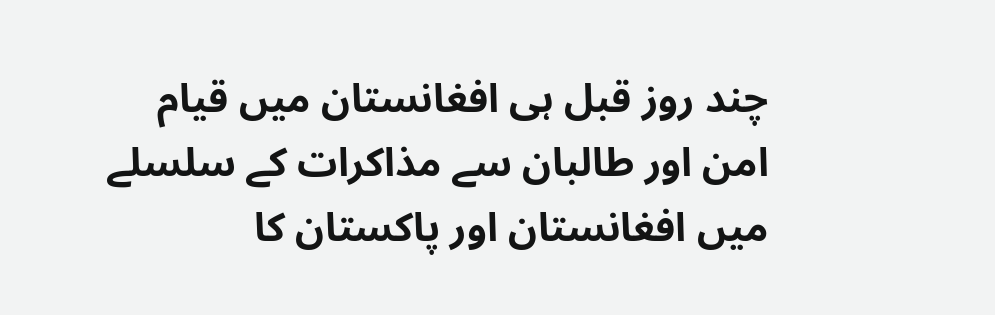چند روز قبل ہی افغانستان میں قیام امن اور طالبان سے مذاکرات کے سلسلے میں افغانستان اور پاکستان کا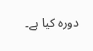دورہ کیا ہے۔